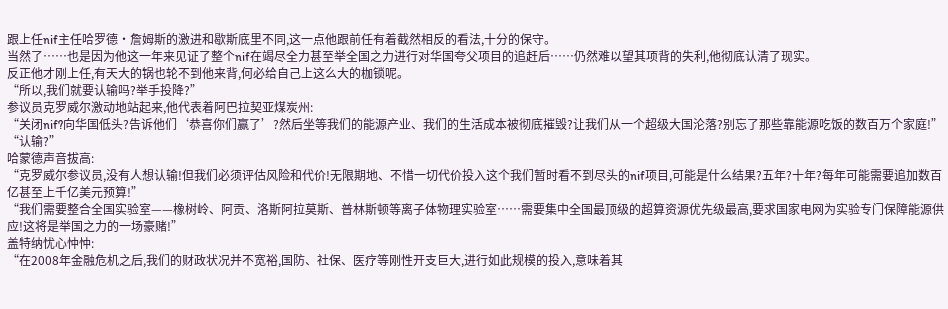跟上任nif主任哈罗德·詹姆斯的激进和歇斯底里不同,这一点他跟前任有着截然相反的看法,十分的保守。
当然了……也是因为他这一年来见证了整个nif在竭尽全力甚至举全国之力进行对华国夸父项目的追赶后……仍然难以望其项背的失利,他彻底认清了现实。
反正他才刚上任,有天大的锅也轮不到他来背,何必给自己上这么大的枷锁呢。
“所以,我们就要认输吗?举手投降?”
参议员克罗威尔激动地站起来,他代表着阿巴拉契亚煤炭州:
“关闭nif?向华国低头?告诉他们‘恭喜你们赢了’?然后坐等我们的能源产业、我们的生活成本被彻底摧毁?让我们从一个超级大国沦落?别忘了那些靠能源吃饭的数百万个家庭!”
“认输?”
哈蒙德声音拔高:
“克罗威尔参议员,没有人想认输!但我们必须评估风险和代价!无限期地、不惜一切代价投入这个我们暂时看不到尽头的nif项目,可能是什么结果?五年?十年?每年可能需要追加数百亿甚至上千亿美元预算!”
“我们需要整合全国实验室——橡树岭、阿贡、洛斯阿拉莫斯、普林斯顿等离子体物理实验室……需要集中全国最顶级的超算资源优先级最高,要求国家电网为实验专门保障能源供应!这将是举国之力的一场豪赌!”
盖特纳忧心忡忡:
“在2008年金融危机之后,我们的财政状况并不宽裕,国防、社保、医疗等刚性开支巨大,进行如此规模的投入,意味着其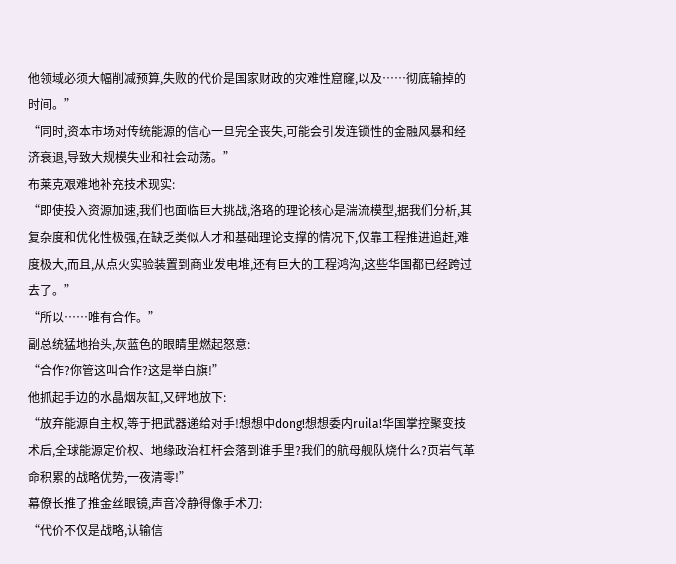他领域必须大幅削减预算,失败的代价是国家财政的灾难性窟窿,以及……彻底输掉的时间。”
“同时,资本市场对传统能源的信心一旦完全丧失,可能会引发连锁性的金融风暴和经济衰退,导致大规模失业和社会动荡。”
布莱克艰难地补充技术现实:
“即使投入资源加速,我们也面临巨大挑战,洛珞的理论核心是湍流模型,据我们分析,其复杂度和优化性极强,在缺乏类似人才和基础理论支撑的情况下,仅靠工程推进追赶,难度极大,而且,从点火实验装置到商业发电堆,还有巨大的工程鸿沟,这些华国都已经跨过去了。”
“所以……唯有合作。”
副总统猛地抬头,灰蓝色的眼睛里燃起怒意:
“合作?你管这叫合作?这是举白旗!”
他抓起手边的水晶烟灰缸,又砰地放下:
“放弃能源自主权,等于把武器递给对手!想想中dong!想想委内ruila!华国掌控聚变技术后,全球能源定价权、地缘政治杠杆会落到谁手里?我们的航母舰队烧什么?页岩气革命积累的战略优势,一夜清零!”
幕僚长推了推金丝眼镜,声音冷静得像手术刀:
“代价不仅是战略,认输信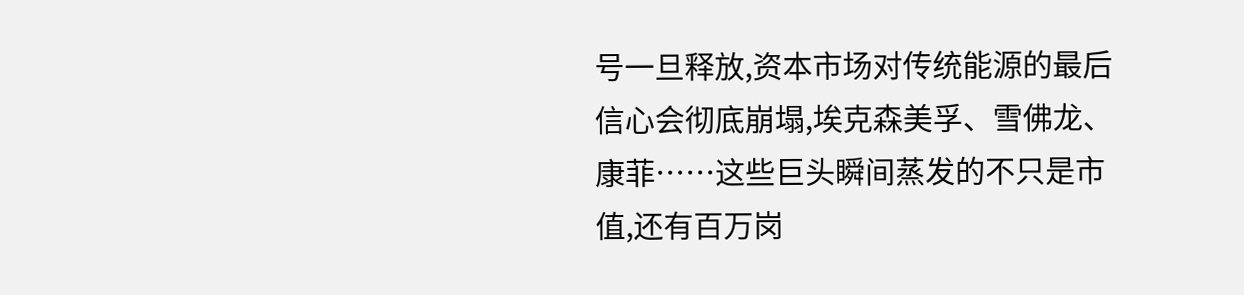号一旦释放,资本市场对传统能源的最后信心会彻底崩塌,埃克森美孚、雪佛龙、康菲……这些巨头瞬间蒸发的不只是市值,还有百万岗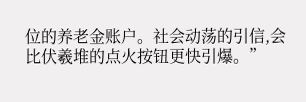位的养老金账户。社会动荡的引信,会比伏羲堆的点火按钮更快引爆。”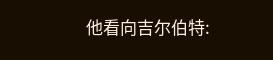他看向吉尔伯特: